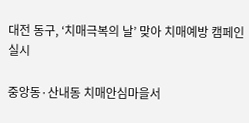대전 동구, ‘치매극복의 날’ 맞아 치매예방 캠페인 실시

중앙동·산내동 치매안심마을서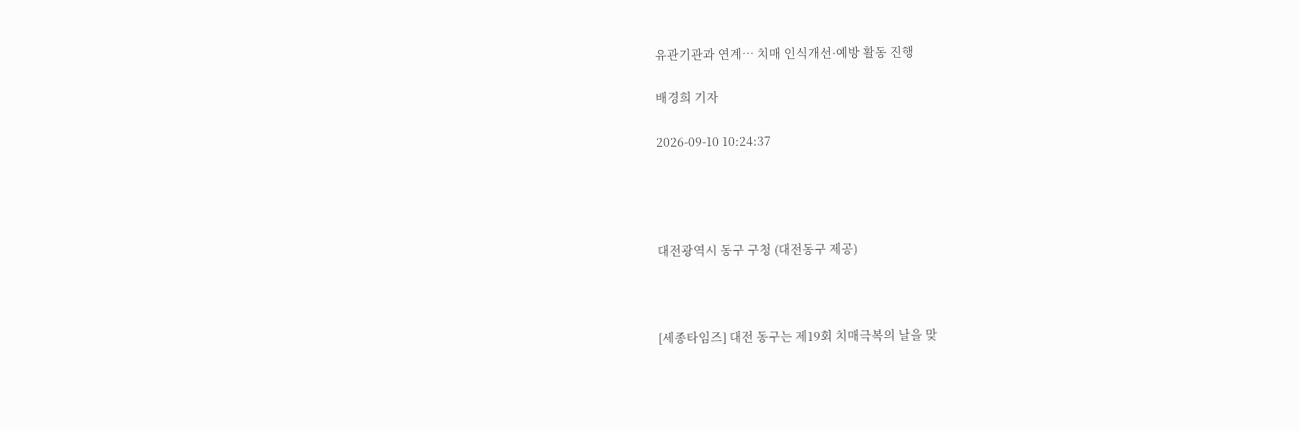유관기관과 연계… 치매 인식개선·예방 활동 진행

배경희 기자

2026-09-10 10:24:37




대전광역시 동구 구청 (대전동구 제공)



[세종타임즈] 대전 동구는 제19회 치매극복의 날을 맞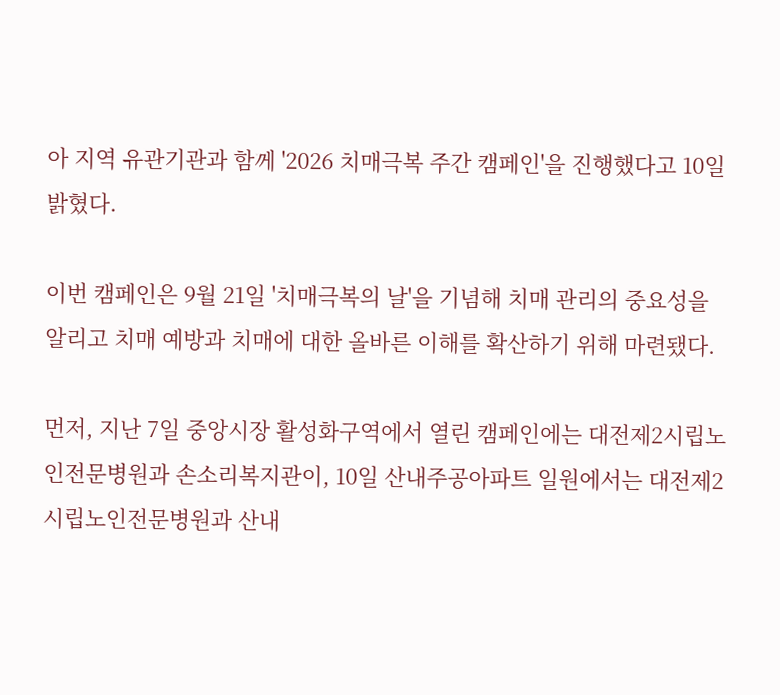아 지역 유관기관과 함께 '2026 치매극복 주간 캠페인'을 진행했다고 10일 밝혔다.

이번 캠페인은 9월 21일 '치매극복의 날'을 기념해 치매 관리의 중요성을 알리고 치매 예방과 치매에 대한 올바른 이해를 확산하기 위해 마련됐다.

먼저, 지난 7일 중앙시장 활성화구역에서 열린 캠페인에는 대전제2시립노인전문병원과 손소리복지관이, 10일 산내주공아파트 일원에서는 대전제2시립노인전문병원과 산내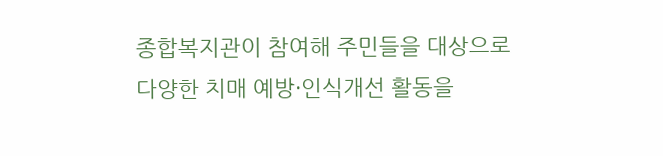종합복지관이 참여해 주민들을 대상으로 다양한 치매 예방·인식개선 활동을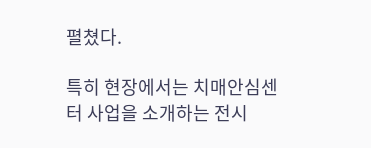펼쳤다.

특히 현장에서는 치매안심센터 사업을 소개하는 전시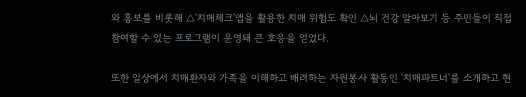와 홍보를 비롯해 △'치매체크'앱을 활용한 치매 위험도 확인 △뇌 건강 알아보기 등 주민들이 직접 참여할 수 있는 프로그램이 운영돼 큰 호응을 얻었다.

또한 일상에서 치매환자와 가족을 이해하고 배려하는 자원봉사 활동인 '치매파트너'를 소개하고 현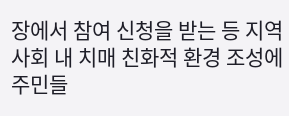장에서 참여 신청을 받는 등 지역사회 내 치매 친화적 환경 조성에 주민들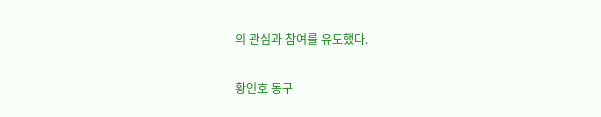의 관심과 참여를 유도했다.

황인호 동구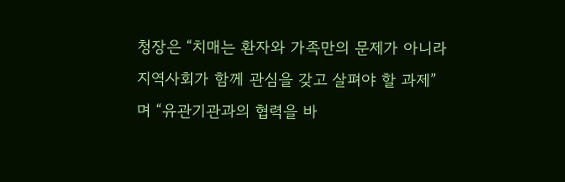청장은 “치매는 환자와 가족만의 문제가 아니라 지역사회가 함께 관심을 갖고 살펴야 할 과제”며 “유관기관과의 협력을 바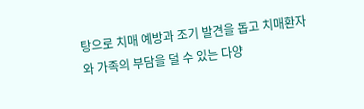탕으로 치매 예방과 조기 발견을 돕고 치매환자와 가족의 부담을 덜 수 있는 다양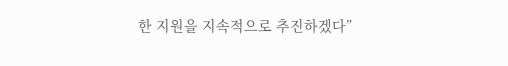한 지원을 지속적으로 추진하겠다”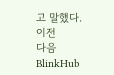고 말했다.
이전
다음
BlinkHub